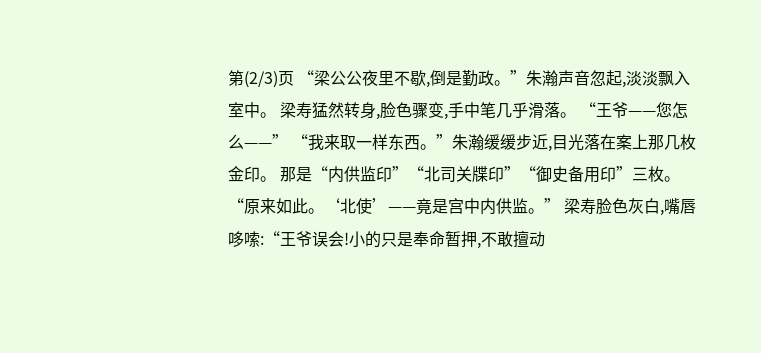第(2/3)页 “梁公公夜里不歇,倒是勤政。”朱瀚声音忽起,淡淡飘入室中。 梁寿猛然转身,脸色骤变,手中笔几乎滑落。 “王爷——您怎么——” “我来取一样东西。”朱瀚缓缓步近,目光落在案上那几枚金印。 那是“内供监印”“北司关牒印”“御史备用印”三枚。 “原来如此。‘北使’——竟是宫中内供监。” 梁寿脸色灰白,嘴唇哆嗦:“王爷误会!小的只是奉命暂押,不敢擅动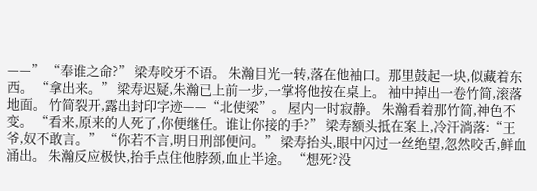——” “奉谁之命?” 梁寿咬牙不语。 朱瀚目光一转,落在他袖口。那里鼓起一块,似藏着东西。 “拿出来。” 梁寿迟疑,朱瀚已上前一步,一掌将他按在桌上。 袖中掉出一卷竹简,滚落地面。 竹简裂开,露出封印字迹——“北使梁”。 屋内一时寂静。 朱瀚看着那竹简,神色不变。 “看来,原来的人死了,你便继任。谁让你接的手?” 梁寿额头抵在案上,冷汗淌落:“王爷,奴不敢言。” “你若不言,明日刑部便问。” 梁寿抬头,眼中闪过一丝绝望,忽然咬舌,鲜血涌出。 朱瀚反应极快,抬手点住他脖颈,血止半途。 “想死?没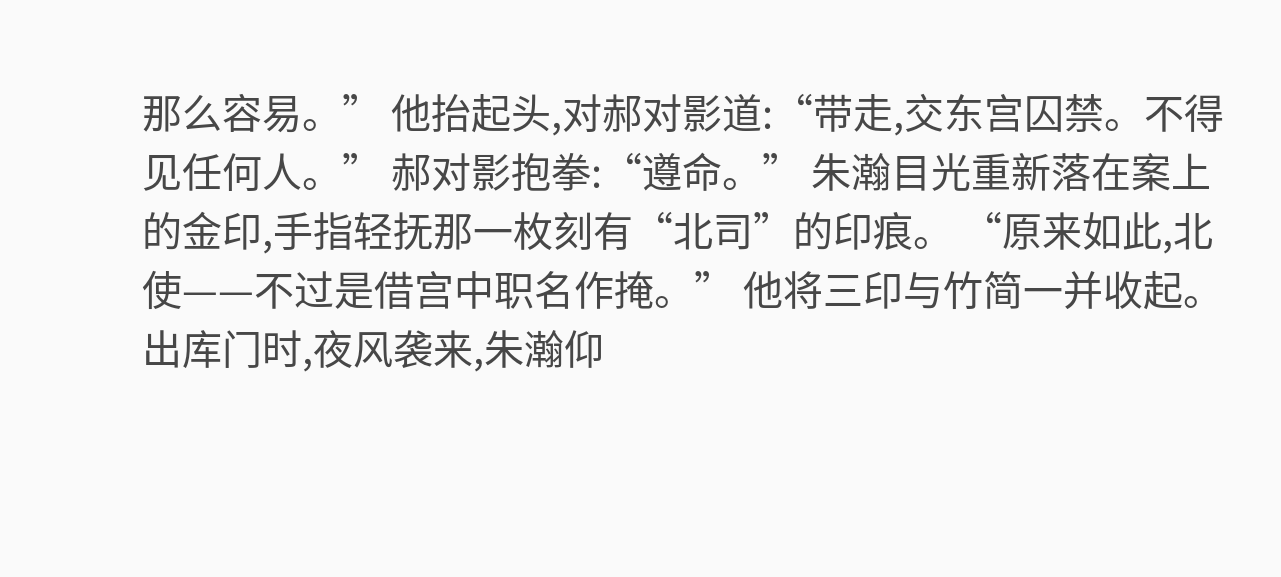那么容易。” 他抬起头,对郝对影道:“带走,交东宫囚禁。不得见任何人。” 郝对影抱拳:“遵命。” 朱瀚目光重新落在案上的金印,手指轻抚那一枚刻有“北司”的印痕。 “原来如此,北使——不过是借宫中职名作掩。” 他将三印与竹简一并收起。 出库门时,夜风袭来,朱瀚仰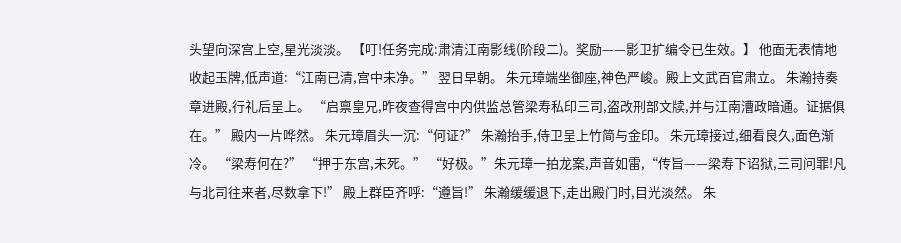头望向深宫上空,星光淡淡。 【叮!任务完成:肃清江南影线(阶段二)。奖励——影卫扩编令已生效。】 他面无表情地收起玉牌,低声道:“江南已清,宫中未净。” 翌日早朝。 朱元璋端坐御座,神色严峻。殿上文武百官肃立。 朱瀚持奏章进殿,行礼后呈上。 “启禀皇兄,昨夜查得宫中内供监总管梁寿私印三司,盗改刑部文牍,并与江南漕政暗通。证据俱在。” 殿内一片哗然。 朱元璋眉头一沉:“何证?” 朱瀚抬手,侍卫呈上竹简与金印。 朱元璋接过,细看良久,面色渐冷。 “梁寿何在?” “押于东宫,未死。” “好极。”朱元璋一拍龙案,声音如雷,“传旨——梁寿下诏狱,三司问罪!凡与北司往来者,尽数拿下!” 殿上群臣齐呼:“遵旨!” 朱瀚缓缓退下,走出殿门时,目光淡然。 朱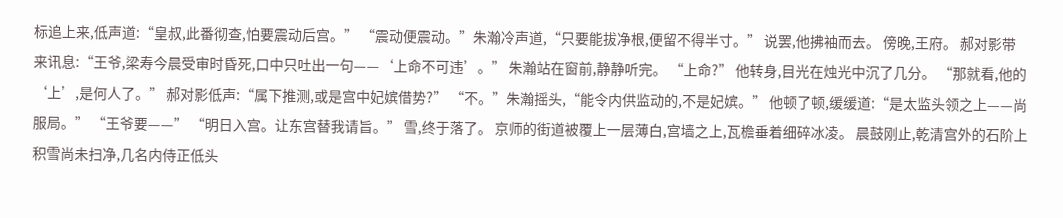标追上来,低声道:“皇叔,此番彻查,怕要震动后宫。” “震动便震动。”朱瀚冷声道,“只要能拔净根,便留不得半寸。” 说罢,他拂袖而去。 傍晚,王府。 郝对影带来讯息:“王爷,梁寿今晨受审时昏死,口中只吐出一句——‘上命不可违’。” 朱瀚站在窗前,静静听完。 “上命?” 他转身,目光在烛光中沉了几分。 “那就看,他的‘上’,是何人了。” 郝对影低声:“属下推测,或是宫中妃嫔借势?” “不。”朱瀚摇头,“能令内供监动的,不是妃嫔。” 他顿了顿,缓缓道:“是太监头领之上——尚服局。” “王爷要——” “明日入宫。让东宫替我请旨。” 雪,终于落了。 京师的街道被覆上一层薄白,宫墙之上,瓦檐垂着细碎冰凌。 晨鼓刚止,乾清宫外的石阶上积雪尚未扫净,几名内侍正低头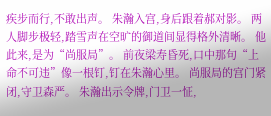疾步而行,不敢出声。 朱瀚入宫,身后跟着郝对影。 两人脚步极轻,踏雪声在空旷的御道间显得格外清晰。 他此来,是为“尚服局”。 前夜梁寿昏死,口中那句“上命不可违”像一根钉,钉在朱瀚心里。 尚服局的宫门紧闭,守卫森严。 朱瀚出示令牌,门卫一怔,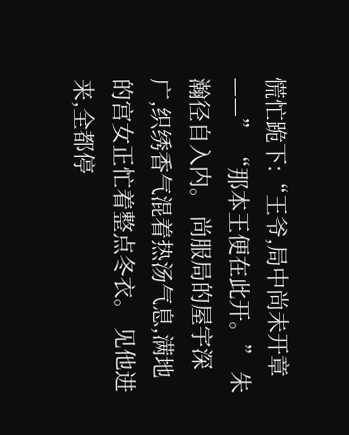慌忙跪下:“王爷,局中尚未开章——” “那本王便在此开。” 朱瀚径自入内。 尚服局的屋宇深广,织绣香气混着热汤气息,满地的宫女正忙着整点冬衣。 见他进来,全都停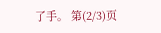了手。 第(2/3)页